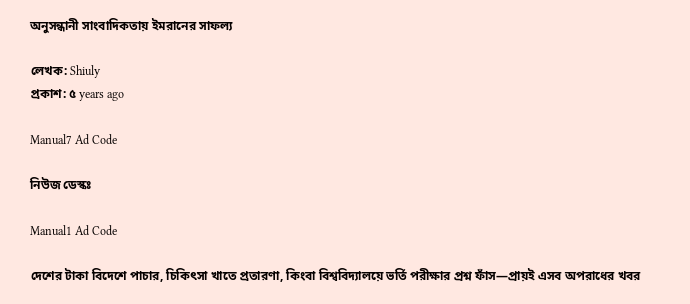অনুসন্ধানী সাংবাদিকতায় ইমরানের সাফল্য

লেখক: Shiuly
প্রকাশ: ৫ years ago

Manual7 Ad Code

নিউজ ডেস্কঃ

Manual1 Ad Code

দেশের টাকা বিদেশে পাচার, চিকিৎসা খাতে প্রতারণা, কিংবা বিশ্ববিদ্যালয়ে ভর্তি পরীক্ষার প্রশ্ন ফাঁস—প্রায়ই এসব অপরাধের খবর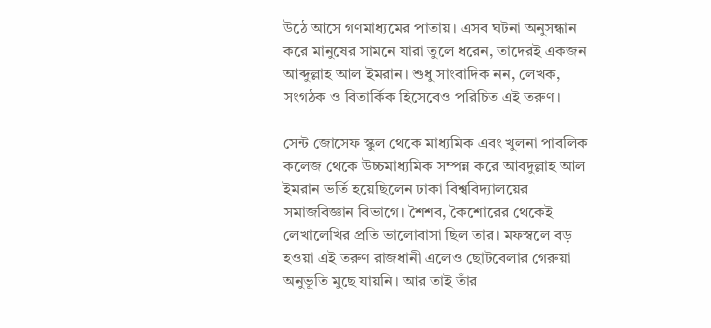উঠে আসে গণমাধ্যমের পাতায়। এসব ঘটনা অনুসন্ধান করে মানুষের সামনে যারা তুলে ধরেন, তাদেরই একজন আব্দুল্লাহ আল ইমরান। শুধু সাংবাদিক নন, লেখক, সংগঠক ও বিতার্কিক হিসেবেও পরিচিত এই তরুণ।

সেন্ট জোসেফ স্কুল থেকে মাধ্যমিক এবং খুলনা পাবলিক কলেজ থেকে উচ্চমাধ্যমিক সম্পন্ন করে আবদুল্লাহ আল ইমরান ভর্তি হয়েছিলেন ঢাকা বিশ্ববিদ্যালয়ের সমাজবিজ্ঞান বিভাগে। শৈশব, কৈশোরের থেকেই লেখালেখির প্রতি ভালোবাসা ছিল তার। মফস্বলে বড় হওয়া এই তরুণ রাজধানী এলেও ছোটবেলার গেরুয়া অনুভূতি মুছে যায়নি। আর তাই তাঁর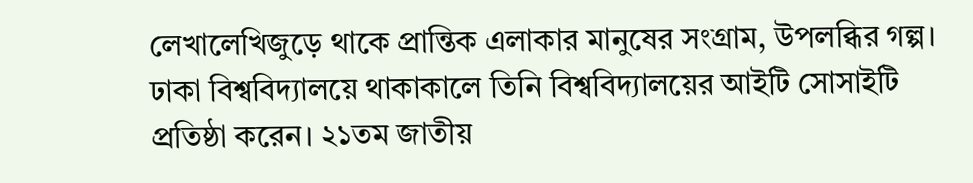লেখালেখিজুড়ে থাকে প্রান্তিক এলাকার মানুষের সংগ্রাম, উপলব্ধির গল্প। ঢাকা বিশ্ববিদ্যালয়ে থাকাকালে তিনি বিশ্ববিদ্যালয়ের আইটি সোসাইটি প্রতিষ্ঠা করেন। ২১তম জাতীয়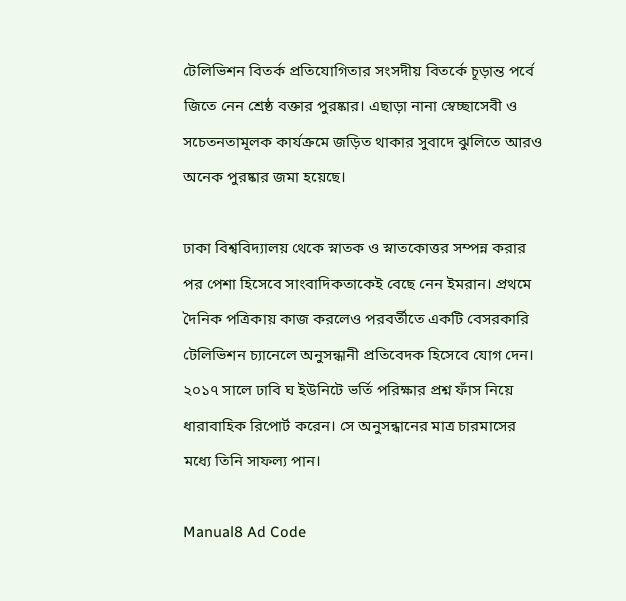টেলিভিশন বিতর্ক প্রতিযোগিতার সংসদীয় বিতর্কে চূড়ান্ত পর্বে জিতে নেন শ্রেষ্ঠ বক্তার পুরষ্কার। এছাড়া নানা স্বেচ্ছাসেবী ও সচেতনতামূলক কার্যক্রমে জড়িত থাকার সুবাদে ঝুলিতে আরও অনেক পুরষ্কার জমা হয়েছে।

ঢাকা বিশ্ববিদ্যালয় থেকে স্নাতক ও স্নাতকোত্তর সম্পন্ন করার পর পেশা হিসেবে সাংবাদিকতাকেই বেছে নেন ইমরান। প্রথমে দৈনিক পত্রিকায় কাজ করলেও পরবর্তীতে একটি বেসরকারি টেলিভিশন চ্যানেলে অনুসন্ধানী প্রতিবেদক হিসেবে যোগ দেন। ২০১৭ সালে ঢাবি ঘ ইউনিটে ভর্তি পরিক্ষার প্রশ্ন ফাঁস নিয়ে ধারাবাহিক রিপোর্ট করেন। সে অনুসন্ধানের মাত্র চারমাসের মধ্যে তিনি সাফল্য পান।

Manual8 Ad Code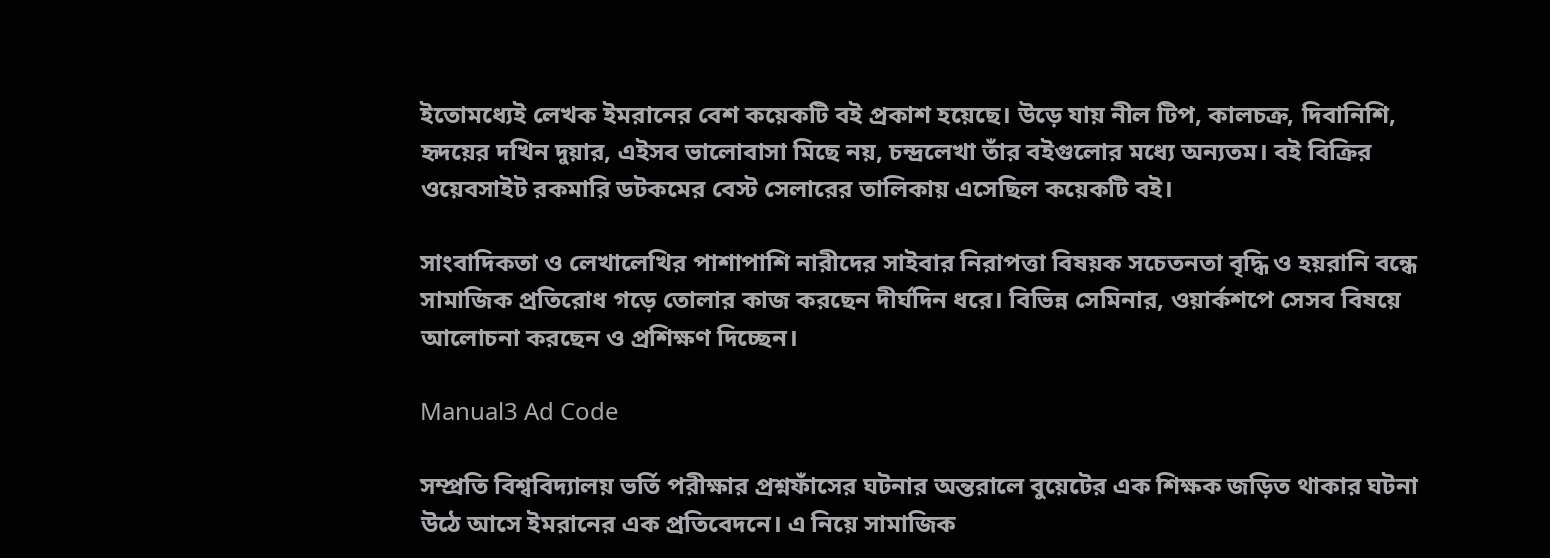ইতোমধ্যেই লেখক ইমরানের বেশ কয়েকটি বই প্রকাশ হয়েছে। উড়ে যায় নীল টিপ, কালচক্র, দিবানিশি, হৃদয়ের দখিন দুয়ার, এইসব ভালোবাসা মিছে নয়, চন্দ্রলেখা তাঁর বইগুলোর মধ্যে অন্যতম। বই বিক্রির ওয়েবসাইট রকমারি ডটকমের বেস্ট সেলারের তালিকায় এসেছিল কয়েকটি বই।

সাংবাদিকতা ও লেখালেখির পাশাপাশি নারীদের সাইবার নিরাপত্তা বিষয়ক সচেতনতা বৃদ্ধি ও হয়রানি বন্ধে সামাজিক প্রতিরোধ গড়ে তোলার কাজ করছেন দীর্ঘদিন ধরে। বিভিন্ন সেমিনার, ওয়ার্কশপে সেসব বিষয়ে আলোচনা করছেন ও প্রশিক্ষণ দিচ্ছেন।

Manual3 Ad Code

সম্প্রতি বিশ্ববিদ্যালয় ভর্তি পরীক্ষার প্রশ্নফাঁসের ঘটনার অন্তরালে বুয়েটের এক শিক্ষক জড়িত থাকার ঘটনা উঠে আসে ইমরানের এক প্রতিবেদনে। এ নিয়ে সামাজিক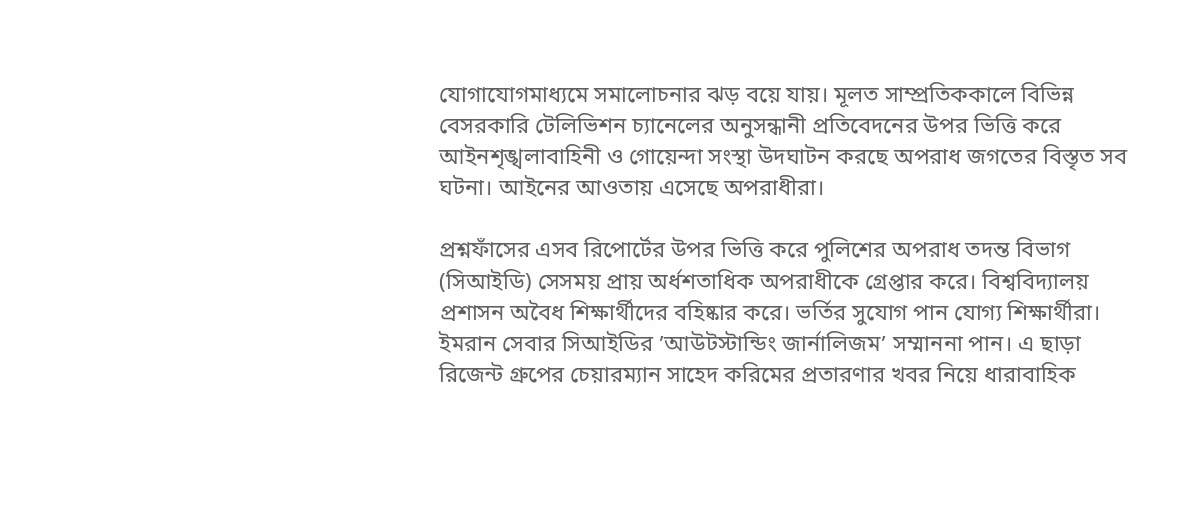যোগাযোগমাধ্যমে সমালোচনার ঝড় বয়ে যায়। মূলত সাম্প্রতিককালে বিভিন্ন বেসরকারি টেলিভিশন চ্যানেলের অনুসন্ধানী প্রতিবেদনের উপর ভিত্তি করে আইনশৃঙ্খলাবাহিনী ও গোয়েন্দা সংস্থা উদঘাটন করছে অপরাধ জগতের বিস্তৃত সব ঘটনা। আইনের আওতায় এসেছে অপরাধীরা।

প্রশ্নফাঁসের এসব রিপোর্টের উপর ভিত্তি করে পুলিশের অপরাধ তদন্ত বিভাগ (সিআইডি) সেসময় প্রায় অর্ধশতাধিক অপরাধীকে গ্রেপ্তার করে। বিশ্ববিদ্যালয় প্রশাসন অবৈধ শিক্ষার্থীদের বহিষ্কার করে। ভর্তির সুযোগ পান যোগ্য শিক্ষার্থীরা। ইমরান সেবার সিআইডির ‌‌’আউটস্টান্ডিং জার্নালিজম’ সম্মাননা পান। এ ছাড়া রিজেন্ট গ্রুপের চেয়ারম্যান সাহেদ করিমের প্রতারণার খবর নিয়ে ধারাবাহিক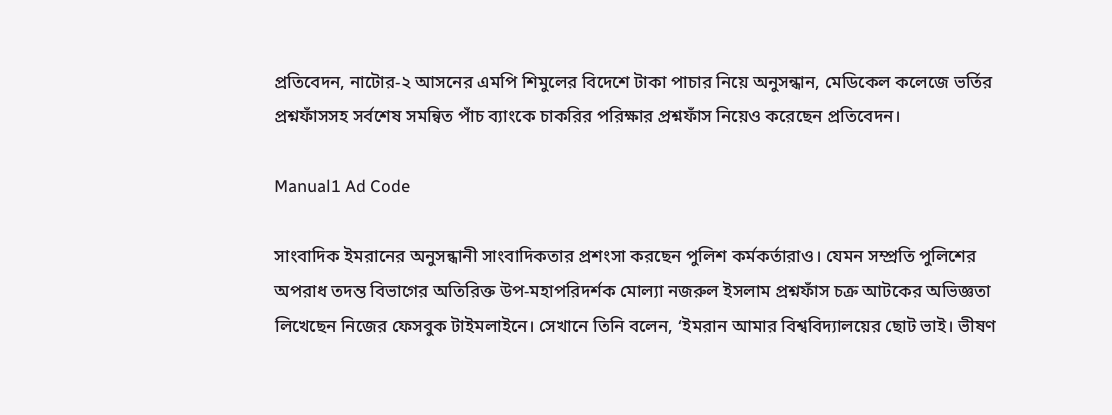প্রতিবেদন, নাটোর-২ আসনের এমপি শিমুলের বিদেশে টাকা পাচার নিয়ে অনুসন্ধান, মেডিকেল কলেজে ভর্তির প্রশ্নফাঁসসহ সর্বশেষ সমন্বিত পাঁচ ব্যাংকে চাকরির পরিক্ষার প্রশ্নফাঁস নিয়েও করেছেন প্রতিবেদন।

Manual1 Ad Code

সাংবাদিক ইমরানের অনুসন্ধানী সাংবাদিকতার প্রশংসা করছেন পুলিশ কর্মকর্তারাও। যেমন সম্প্রতি পুলিশের অপরাধ তদন্ত বিভাগের অতিরিক্ত উপ-মহাপরিদর্শক মোল্যা নজরুল ইসলাম প্রশ্নফাঁস চক্র আটকের অভিজ্ঞতা লিখেছেন নিজের ফেসবুক টাইমলাইনে। সেখানে তিনি বলেন, ‘ইমরান আমার বিশ্ববিদ্যালয়ের ছোট ভাই। ভীষণ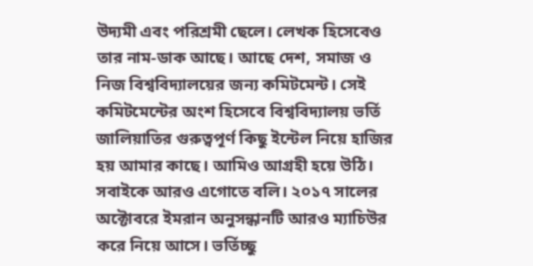উদ্যমী এবং পরিশ্রমী ছেলে। লেখক হিসেবেও তার নাম-ডাক আছে। আছে দেশ, সমাজ ও নিজ বিশ্ববিদ্যালয়ের জন্য কমিটমেন্ট। সেই কমিটমেন্টের অংশ হিসেবে বিশ্ববিদ্যালয় ভর্তি জালিয়াতির গুরুত্বপূর্ণ কিছু ইন্টেল নিয়ে হাজির হয় আমার কাছে। আমিও আগ্রহী হয়ে উঠি। সবাইকে আরও এগোতে বলি। ২০১৭ সালের অক্টোবরে ইমরান অনুসন্ধানটি আরও ম্যাচিউর করে নিয়ে আসে। ভর্তিচ্ছু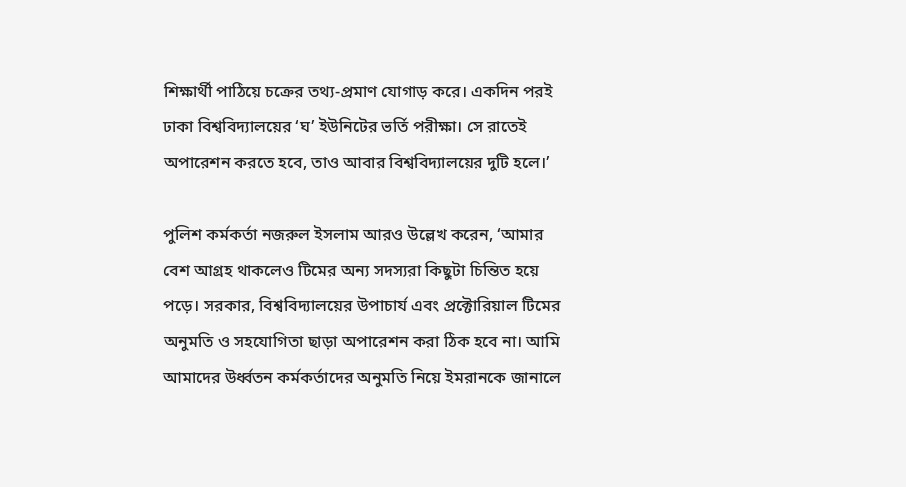শিক্ষার্থী পাঠিয়ে চক্রের তথ্য-প্রমাণ যোগাড় করে। একদিন পরই ঢাকা বিশ্ববিদ্যালয়ের ‘ঘ’ ইউনিটের ভর্তি পরীক্ষা। সে রাতেই অপারেশন করতে হবে, তাও আবার বিশ্ববিদ্যালয়ের দুটি হলে।’

পুলিশ কর্মকর্তা নজরুল ইসলাম আরও উল্লেখ করেন, ‘আমার বেশ আগ্রহ থাকলেও টিমের অন্য সদস্যরা কিছুটা চিন্তিত হয়ে পড়ে। সরকার, বিশ্ববিদ্যালয়ের উপাচার্য এবং প্রক্টোরিয়াল টিমের অনুমতি ও সহযোগিতা ছাড়া অপারেশন করা ঠিক হবে না। আমি আমাদের উর্ধ্বতন কর্মকর্তাদের অনুমতি নিয়ে ইমরানকে জানালে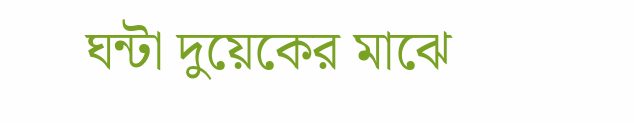ঘন্টা দুয়েকের মাঝে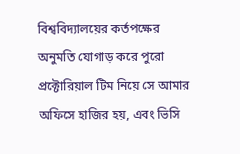বিশ্ববিদ্যালয়ের কর্তপক্ষের অনুমতি যোগাড় করে পুরো প্রক্টোরিয়াল টিম নিয়ে সে আমার অফিসে হাজির হয়, এবং ভিসি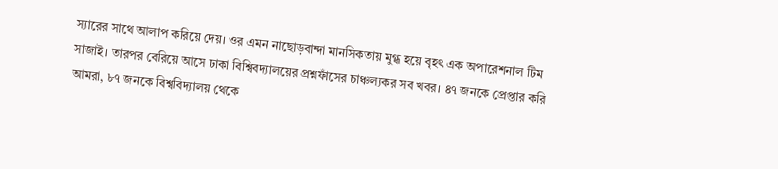স্যারের সাথে আলাপ করিয়ে দেয়। ওর এমন নাছোড়বান্দা মানসিকতায় মুগ্ধ হয়ে বৃহৎ এক অপারেশনাল টিম সাজাই। তারপর বেরিয়ে আসে ঢাকা বিশ্বিবদ্যালয়ের প্রশ্নফাঁসের চাঞ্চল্যকর সব খবর। ৪৭ জনকে প্রেপ্তার করি আমরা, ৮৭ জনকে বিশ্ববিদ্যালয় থেকে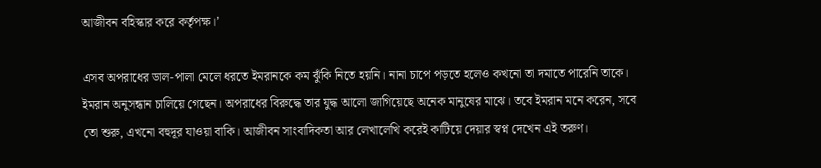আজীবন বহিস্কার করে কর্তৃপক্ষ।’

এসব অপরাধের ডাল-পালা মেলে ধরতে ইমরানকে কম ঝুঁকি নিতে হয়নি। নানা চাপে পড়তে হলেও কখনো তা দমাতে পারেনি তাকে। ইমরান অনুসন্ধান চালিয়ে গেছেন। অপরাধের বিরুদ্ধে তার যুদ্ধ আলো জাগিয়েছে অনেক মানুষের মাঝে। তবে ইমরান মনে করেন, সবে তো শুরু, এখনো বহুদূর যাওয়া বাকি। আজীবন সাংবাদিকতা আর লেখালেখি করেই কাটিয়ে দেয়ার স্বপ্ন দেখেন এই তরুণ।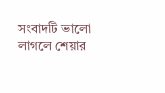সংবাদটি ভালো লাগলে শেয়ার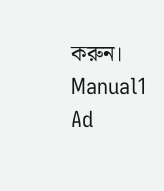করুন।
Manual1 Ad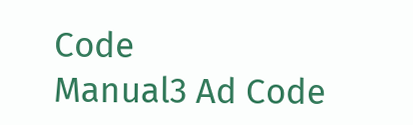Code
Manual3 Ad Code